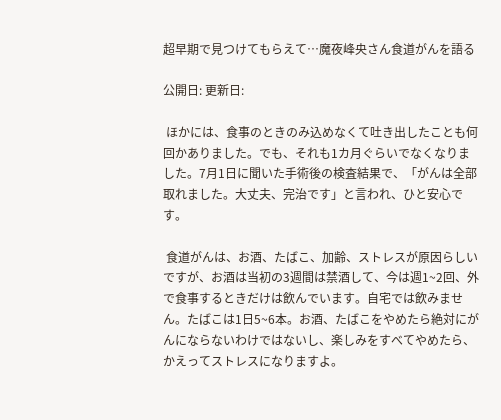超早期で見つけてもらえて…魔夜峰央さん食道がんを語る

公開日: 更新日:

 ほかには、食事のときのみ込めなくて吐き出したことも何回かありました。でも、それも1カ月ぐらいでなくなりました。7月1日に聞いた手術後の検査結果で、「がんは全部取れました。大丈夫、完治です」と言われ、ひと安心です。

 食道がんは、お酒、たばこ、加齢、ストレスが原因らしいですが、お酒は当初の3週間は禁酒して、今は週1~2回、外で食事するときだけは飲んでいます。自宅では飲みません。たばこは1日5~6本。お酒、たばこをやめたら絶対にがんにならないわけではないし、楽しみをすべてやめたら、かえってストレスになりますよ。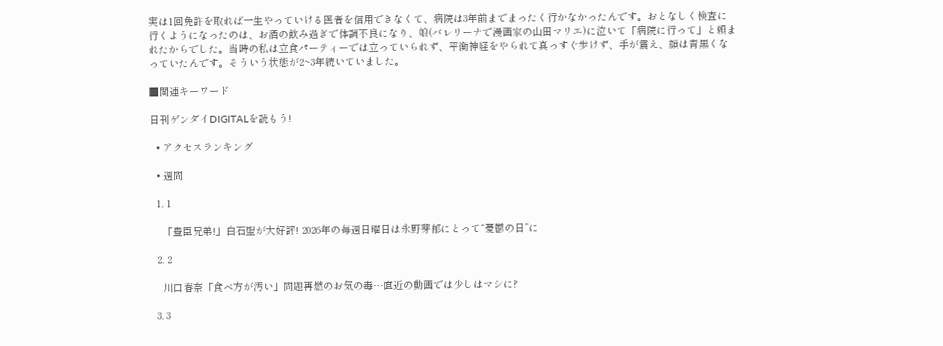実は1回免許を取れば一生やっていける医者を信用できなくて、病院は3年前までまったく行かなかったんです。おとなしく検査に行くようになったのは、お酒の飲み過ぎで体調不良になり、娘(バレリーナで漫画家の山田マリエ)に泣いて「病院に行って」と頼まれたからでした。当時の私は立食パーティーでは立っていられず、平衡神経をやられて真っすぐ歩けず、手が震え、顔は青黒くなっていたんです。そういう状態が2~3年続いていました。

■関連キーワード

日刊ゲンダイDIGITALを読もう!

  • アクセスランキング

  • 週間

  1. 1

    「豊臣兄弟!」白石聖が大好評! 2026年の毎週日曜日は永野芽郁にとって“憂鬱の日”に

  2. 2

    川口春奈「食べ方が汚い」問題再燃のお気の毒…直近の動画では少しはマシに?

  3. 3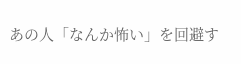あの人「なんか怖い」を回避す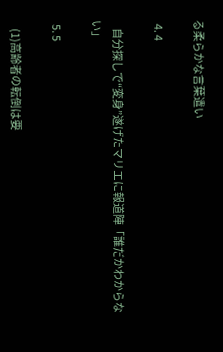る柔らかな言葉遣い

  4. 4

    自分探しで“変身”遂げたマリエに報道陣「誰だかわからない」

  5. 5

    (1)高齢者の転倒は要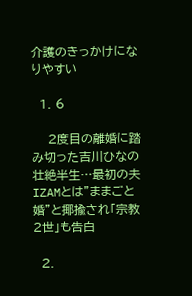介護のきっかけになりやすい

  1. 6

    2度目の離婚に踏み切った吉川ひなの壮絶半生…最初の夫IZAMとは"ままごと婚"と揶揄され「宗教2世」も告白

  2.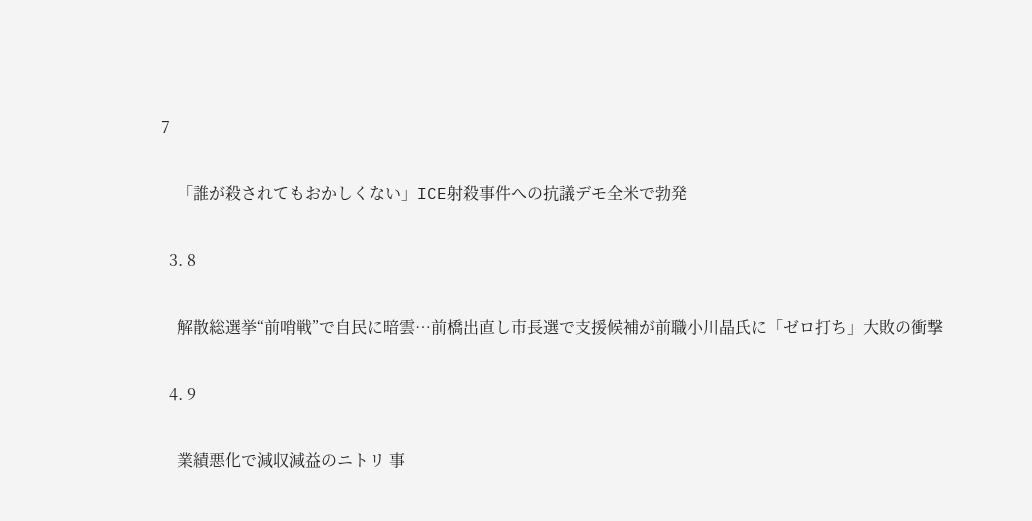7

    「誰が殺されてもおかしくない」ICE射殺事件への抗議デモ全米で勃発

  3. 8

    解散総選挙“前哨戦”で自民に暗雲…前橋出直し市長選で支援候補が前職小川晶氏に「ゼロ打ち」大敗の衝撃

  4. 9

    業績悪化で減収減益のニトリ 事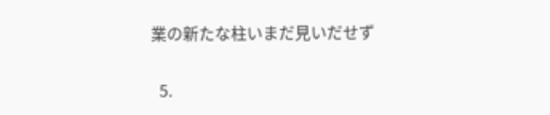業の新たな柱いまだ見いだせず

  5.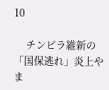10

    チンピラ維新の「国保逃れ」炎上やま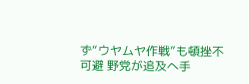ず“ウヤムヤ作戦”も頓挫不可避 野党が追及へ手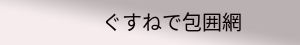ぐすねで包囲網